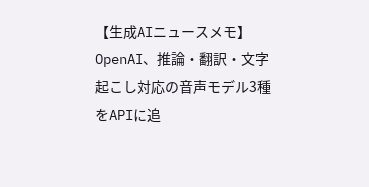【生成AIニュースメモ】OpenAI、推論・翻訳・文字起こし対応の音声モデル3種をAPIに追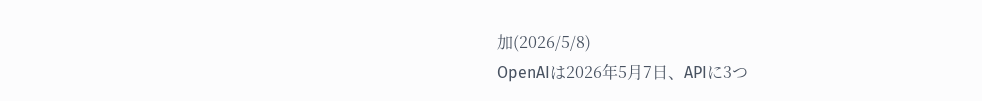加(2026/5/8)
OpenAIは2026年5月7日、APIに3つ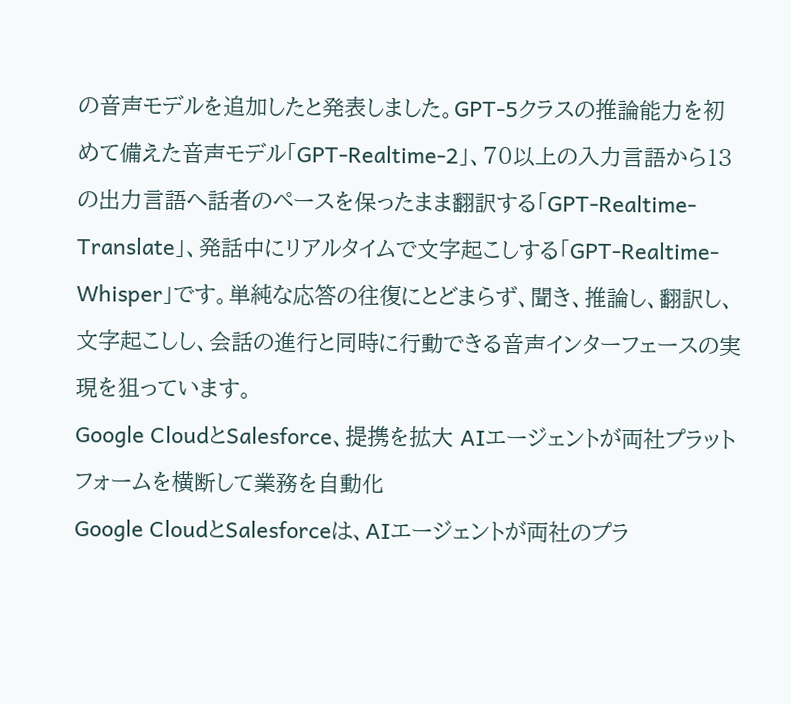の音声モデルを追加したと発表しました。GPT-5クラスの推論能力を初めて備えた音声モデル「GPT-Realtime-2」、70以上の入力言語から13の出力言語へ話者のペースを保ったまま翻訳する「GPT-Realtime-Translate」、発話中にリアルタイムで文字起こしする「GPT-Realtime-Whisper」です。単純な応答の往復にとどまらず、聞き、推論し、翻訳し、文字起こしし、会話の進行と同時に行動できる音声インターフェースの実現を狙っています。
Google CloudとSalesforce、提携を拡大 AIエージェントが両社プラットフォームを横断して業務を自動化
Google CloudとSalesforceは、AIエージェントが両社のプラ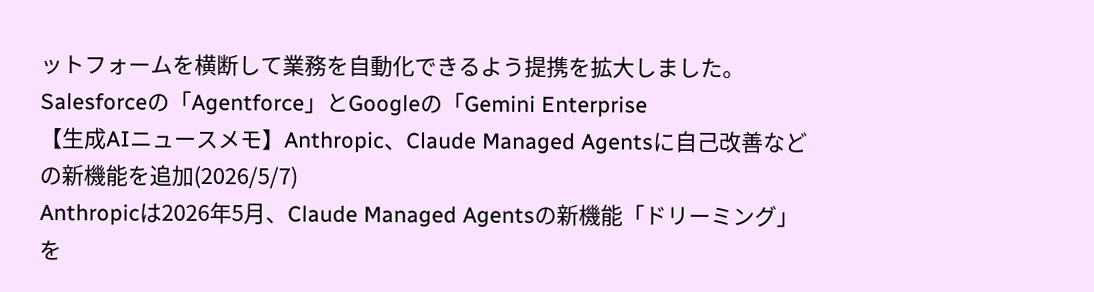ットフォームを横断して業務を自動化できるよう提携を拡大しました。Salesforceの「Agentforce」とGoogleの「Gemini Enterprise
【生成AIニュースメモ】Anthropic、Claude Managed Agentsに自己改善などの新機能を追加(2026/5/7)
Anthropicは2026年5月、Claude Managed Agentsの新機能「ドリーミング」を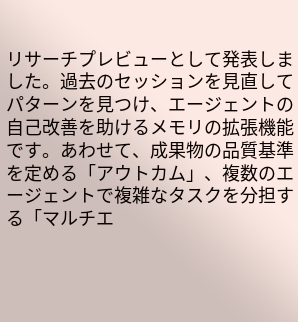リサーチプレビューとして発表しました。過去のセッションを見直してパターンを見つけ、エージェントの自己改善を助けるメモリの拡張機能です。あわせて、成果物の品質基準を定める「アウトカム」、複数のエージェントで複雑なタスクを分担する「マルチエ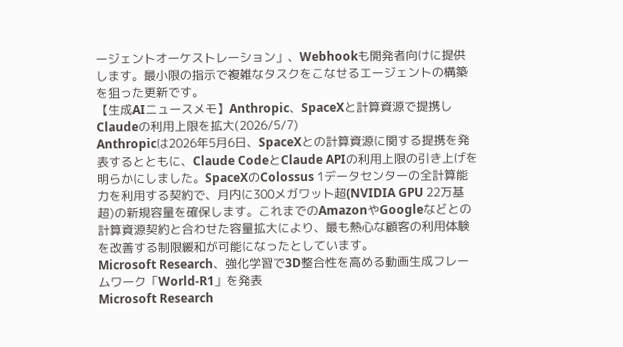ージェントオーケストレーション」、Webhookも開発者向けに提供します。最小限の指示で複雑なタスクをこなせるエージェントの構築を狙った更新です。
【生成AIニュースメモ】Anthropic、SpaceXと計算資源で提携しClaudeの利用上限を拡大(2026/5/7)
Anthropicは2026年5月6日、SpaceXとの計算資源に関する提携を発表するとともに、Claude CodeとClaude APIの利用上限の引き上げを明らかにしました。SpaceXのColossus 1データセンターの全計算能力を利用する契約で、月内に300メガワット超(NVIDIA GPU 22万基超)の新規容量を確保します。これまでのAmazonやGoogleなどとの計算資源契約と合わせた容量拡大により、最も熱心な顧客の利用体験を改善する制限緩和が可能になったとしています。
Microsoft Research、強化学習で3D整合性を高める動画生成フレームワーク「World-R1」を発表
Microsoft Research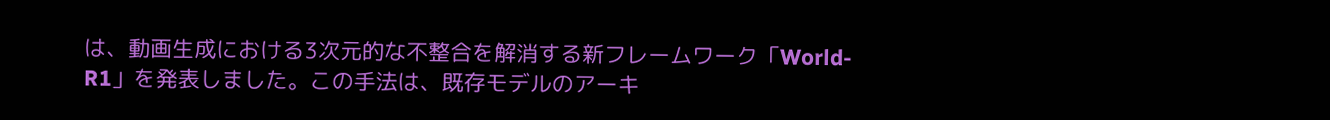は、動画生成における3次元的な不整合を解消する新フレームワーク「World-R1」を発表しました。この手法は、既存モデルのアーキ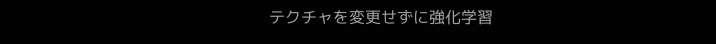テクチャを変更せずに強化学習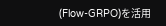(Flow-GRPO)を活用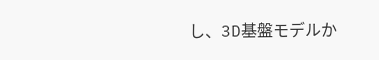し、3D基盤モデルか